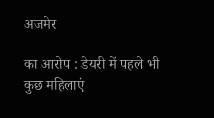अजमेर

का आरोप : डेयरी में पहले भी कुछ महिलाएं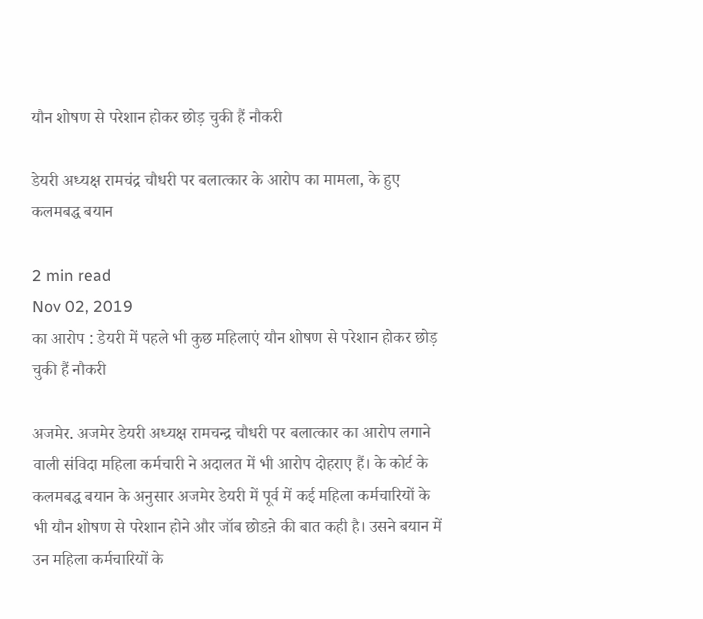यौन शोषण से परेशान होकर छोड़ चुकी हैं नौकरी

डेयरी अध्यक्ष रामचंद्र चौधरी पर बलात्कार के आरोप का मामला, के हुए कलमबद्ध बयान

2 min read
Nov 02, 2019
का आरोप : डेयरी में पहले भी कुछ महिलाएं यौन शोषण से परेशान होकर छोड़ चुकी हैं नौकरी

अजमेर. अजमेर डेयरी अध्यक्ष रामचन्द्र चौधरी पर बलात्कार का आरोप लगाने वाली संविदा महिला कर्मचारी ने अदालत में भी आरोप दोहराए हैं। के कोर्ट के कलमबद्ध बयान के अनुसार अजमेर डेयरी में पूर्व में कई महिला कर्मचारियों के भी यौन शोषण से परेशान होने और जॉब छोडऩे की बात कही है। उसने बयान में उन महिला कर्मचारियों के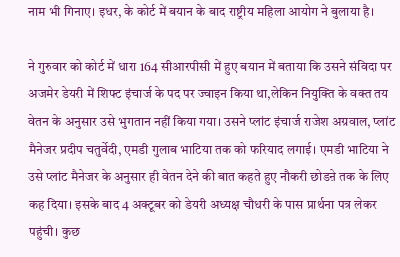नाम भी गिनाए। इधर, के कोर्ट में बयान के बाद राष्ट्रीय महिला आयोग ने बुलाया है।

ने गुरुवार को कोर्ट में धारा 164 सीआरपीसी में हुए बयान में बताया कि उसने संविदा पर अजमेर डेयरी में शिफ्ट इंचार्ज के पद पर ज्वाइन किया था,लेकिन नियुक्ति के वक्त तय वेतन के अनुसार उसे भुगतान नहीं किया गया। उसने प्लांट इंचार्ज राजेश अग्रवाल, प्लांट मैनेजर प्रदीप चतुर्वेदी, एमडी गुलाब भाटिया तक को फरियाद लगाई। एमडी भाटिया ने उसे प्लांट मैनेजर के अनुसार ही वेतन देने की बात कहते हुए नौकरी छोडऩे तक के लिए कह दिया। इसके बाद 4 अक्टूबर को डेयरी अध्यक्ष चौधरी के पास प्रार्थना पत्र लेकर पहुंची। कुछ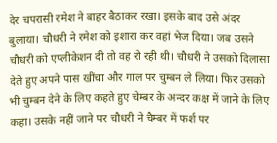देर चपरासी रमेश ने बाहर बैठाकर रखा। इसके बाद उसे अंदर बुलाया। चौधरी ने रमेश को इशारा कर वहां भेज दिया। जब उसने चौधरी को एप्लीकेशन दी तो वह रो रही थी। चौधरी ने उसको दिलासा देते हुए अपने पास खींचा और गाल पर चुम्बन ले लिया। फिर उसको भी चुम्बन देने के लिए कहते हुए चेम्बर के अन्दर कक्ष में जाने के लिए कहा। उसके नहीं जाने पर चौधरी ने चैम्बर में फर्श पर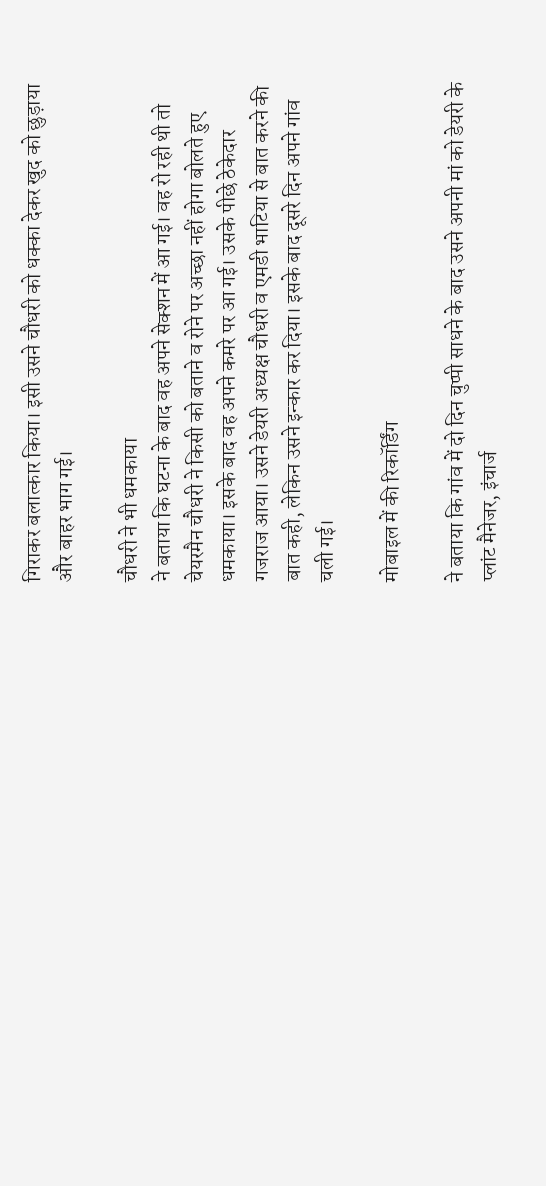गिराकर बलात्कार किया। इसी उसने चौधरी को धक्का देकर खुद को छुड़ाया और बाहर भाग गई।

चौधरी ने भी धमकाया
ने बताया कि घटना के बाद वह अपने सेक्शन में आ गई। वह रो रही थी तो चेयरमैन चौधरी ने किसी को बताने व रोने पर अच्छा नहीं होगा बोलते हुए धमकाया। इसके बाद वह अपने कमरे पर आ गई। उसके पीछे ठेकेदार गजराज आया। उसने डेयरी अध्यक्ष चौधरी व एमडी भाटिया से बात करने की बात कही, लेकिन उसने इन्कार कर दिया। इसके बाद दूसरे दिन अपने गांव चली गई।

मोबाइल में की रिकॉर्डिंग

ने बताया कि गांव में दो दिन चुप्पी साधने के बाद उसने अपनी मां को डेयरी के प्लांट मैनेजर, इंचार्ज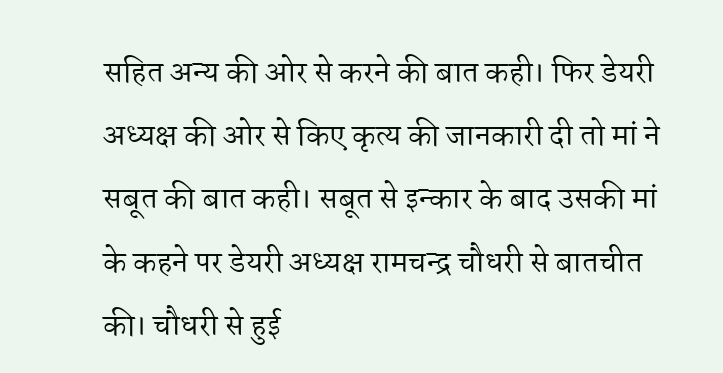सहित अन्य की ओर से करने की बात कही। फिर डेयरी अध्यक्ष की ओर से किए कृत्य की जानकारी दी तो मां ने सबूत की बात कही। सबूत से इन्कार के बाद उसकी मां के कहने पर डेयरी अध्यक्ष रामचन्द्र चौधरी से बातचीत की। चौधरी से हुई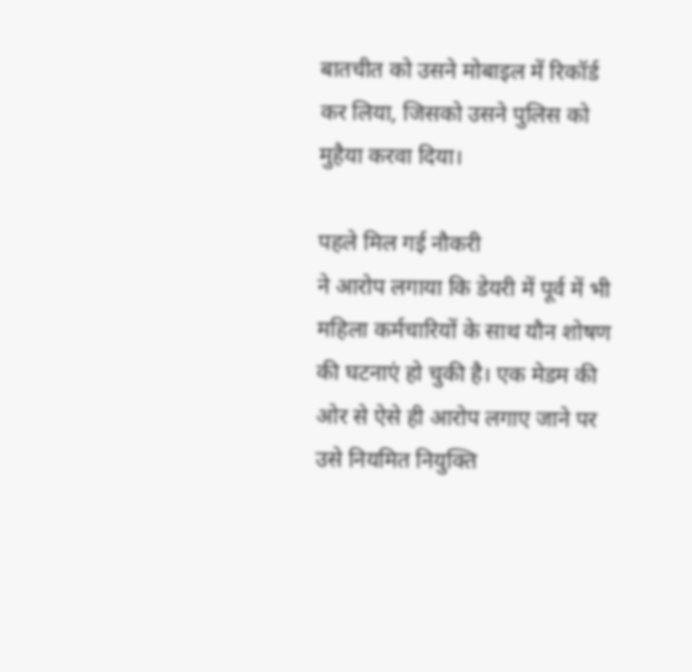बातचीत को उसने मोबाइल में रिकॉर्ड कर लिया, जिसको उसने पुलिस को मुहैया करवा दिया।

पहले मिल गई नौकरी
ने आरोप लगाया कि डेयरी में पूर्व में भी महिला कर्मचारियों के साथ यौन शोषण की घटनाएं हो चुकी है। एक मेडम की ओर से ऐसे ही आरोप लगाए जाने पर उसे नियमित नियुक्ति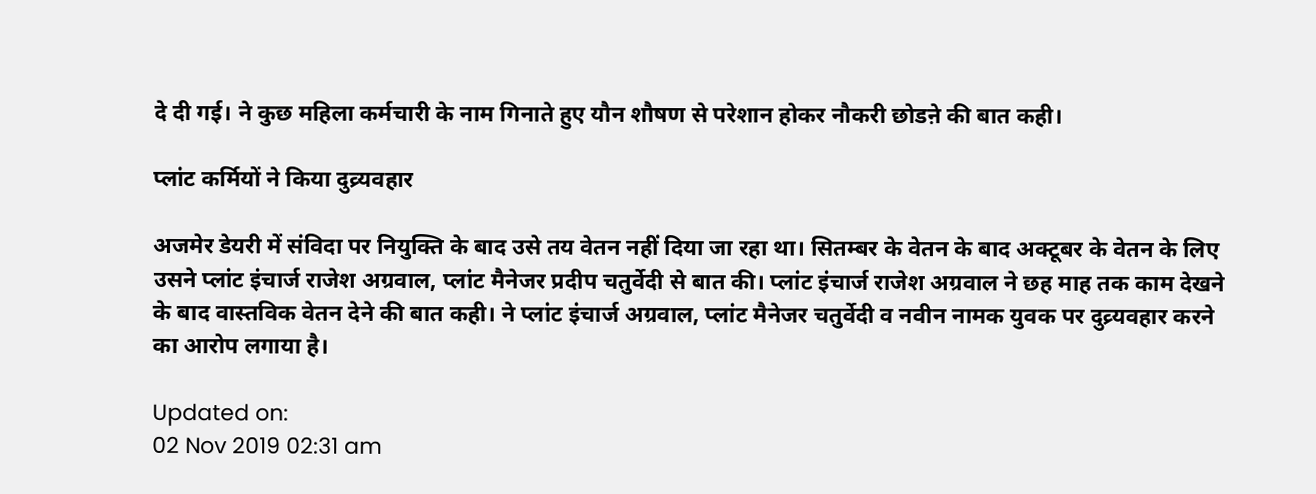दे दी गई। ने कुछ महिला कर्मचारी के नाम गिनाते हुए यौन शौषण से परेशान होकर नौकरी छोडऩे की बात कही।

प्लांट कर्मियों ने किया दुव्र्यवहार

अजमेर डेयरी में संविदा पर नियुक्ति के बाद उसे तय वेतन नहीं दिया जा रहा था। सितम्बर के वेतन के बाद अक्टूबर के वेतन के लिए उसने प्लांट इंचार्ज राजेश अग्रवाल, प्लांट मैनेजर प्रदीप चतुर्वेदी से बात की। प्लांट इंचार्ज राजेश अग्रवाल ने छह माह तक काम देखने के बाद वास्तविक वेतन देने की बात कही। ने प्लांट इंचार्ज अग्रवाल, प्लांट मैनेजर चतुर्वेदी व नवीन नामक युवक पर दुव्र्यवहार करने का आरोप लगाया है।

Updated on:
02 Nov 2019 02:31 am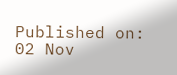Published on:
02 Nov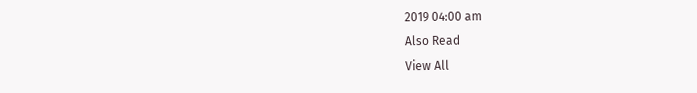2019 04:00 am
Also Read
View All